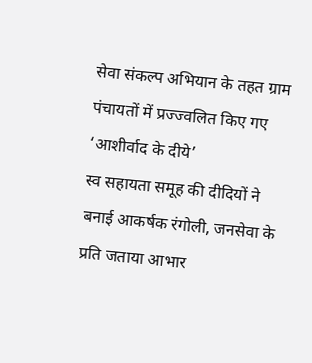सेवा संकल्प अभियान के तहत ग्राम पंचायतों में प्रज्ज्वलित किए गए ‘आशीर्वाद के दीये’
स्व सहायता समूह की दीदियों ने बनाई आकर्षक रंगोली, जनसेवा के प्रति जताया आभार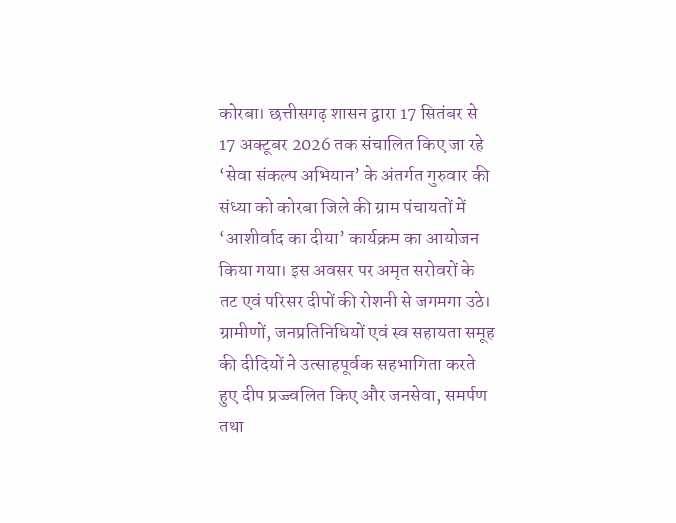कोरबा। छत्तीसगढ़ शासन द्वारा 17 सितंबर से 17 अक्टूबर 2026 तक संचालित किए जा रहे ‘सेवा संकल्प अभियान’ के अंतर्गत गुरुवार की संध्या को कोरबा जिले की ग्राम पंचायतों में ‘आशीर्वाद का दीया’ कार्यक्रम का आयोजन किया गया। इस अवसर पर अमृत सरोवरों के तट एवं परिसर दीपों की रोशनी से जगमगा उठे। ग्रामीणों, जनप्रतिनिधियों एवं स्व सहायता समूह की दीदियों ने उत्साहपूर्वक सहभागिता करते हुए दीप प्रज्ज्वलित किए और जनसेवा, समर्पण तथा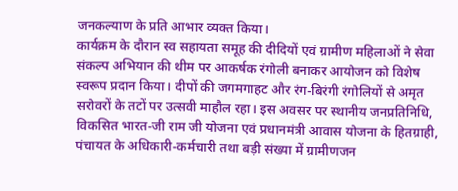जनकल्याण के प्रति आभार व्यक्त किया।
कार्यक्रम के दौरान स्व सहायता समूह की दीदियों एवं ग्रामीण महिलाओं ने सेवा संकल्प अभियान की थीम पर आकर्षक रंगोली बनाकर आयोजन को विशेष स्वरूप प्रदान किया। दीपों की जगमगाहट और रंग-बिरंगी रंगोलियों से अमृत सरोवरों के तटों पर उत्सवी माहौल रहा। इस अवसर पर स्थानीय जनप्रतिनिधि, विकसित भारत-जी राम जी योजना एवं प्रधानमंत्री आवास योजना के हितग्राही, पंचायत के अधिकारी-कर्मचारी तथा बड़ी संख्या में ग्रामीणजन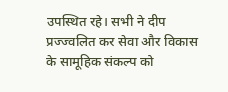उपस्थित रहे। सभी ने दीप प्रज्ज्वलित कर सेवा और विकास के सामूहिक संकल्प को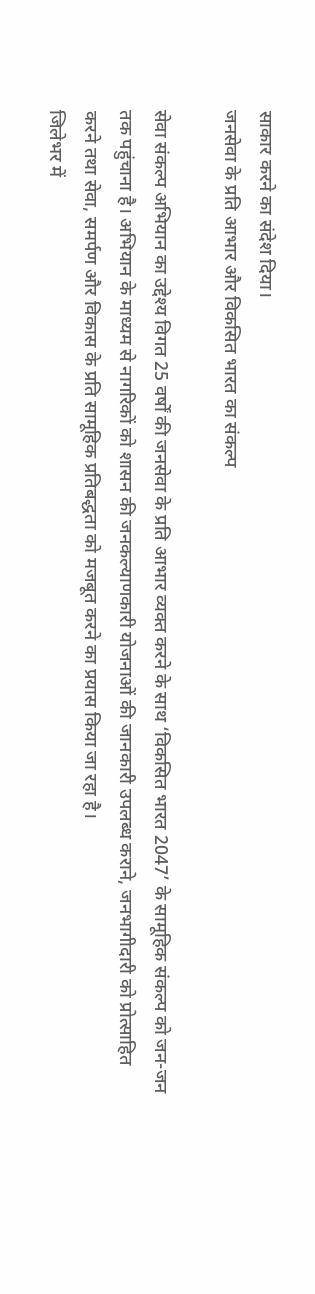साकार करने का संदेश दिया।
जनसेवा के प्रति आभार और विकसित भारत का संकल्प

सेवा संकल्प अभियान का उद्देश्य विगत 25 वर्षों की जनसेवा के प्रति आभार व्यक्त करने के साथ ‘विकसित भारत 2047’ के सामूहिक संकल्प को जन-जन तक पहुंचाना है। अभियान के माध्यम से नागरिकों को शासन की जनकल्याणकारी योजनाओं की जानकारी उपलब्ध कराने, जनभागीदारी को प्रोत्साहित करने तथा सेवा, समर्पण और विकास के प्रति सामूहिक प्रतिबद्धता को मजबूत करने का प्रयास किया जा रहा है।
जिलेभर में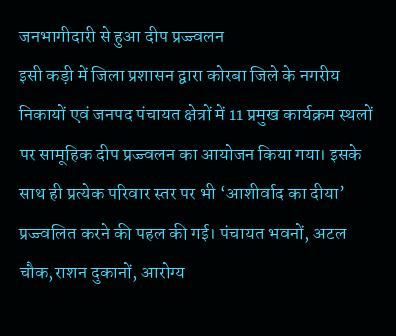जनभागीदारी से हुआ दीप प्रज्ज्वलन
इसी कड़ी में जिला प्रशासन द्वारा कोरबा जिले के नगरीय निकायों एवं जनपद पंचायत क्षेत्रों में 11 प्रमुख कार्यक्रम स्थलों पर सामूहिक दीप प्रज्ज्वलन का आयोजन किया गया। इसके साथ ही प्रत्येक परिवार स्तर पर भी ‘आशीर्वाद का दीया’ प्रज्ज्वलित करने की पहल की गई। पंचायत भवनों, अटल चौक,राशन दुकानों, आरोग्य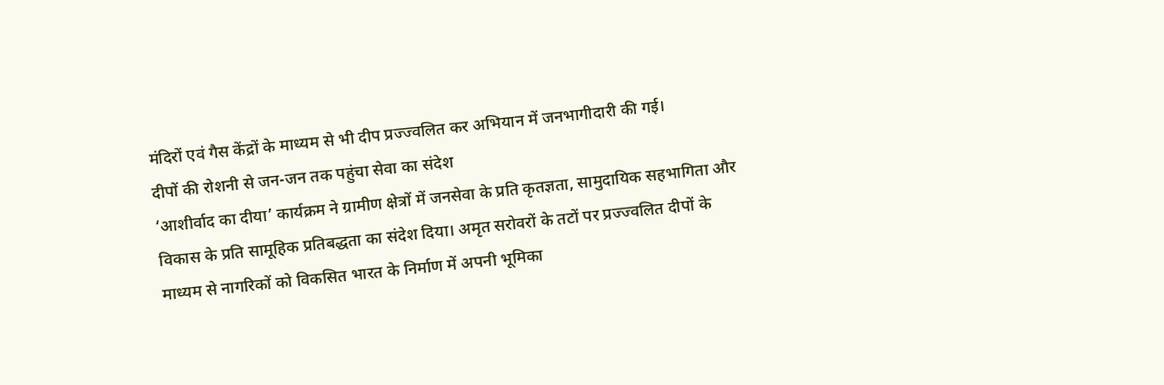मंदिरों एवं गैस केंद्रों के माध्यम से भी दीप प्रज्ज्वलित कर अभियान में जनभागीदारी की गई।
दीपों की रोशनी से जन-जन तक पहुंचा सेवा का संदेश
‘आशीर्वाद का दीया’ कार्यक्रम ने ग्रामीण क्षेत्रों में जनसेवा के प्रति कृतज्ञता, सामुदायिक सहभागिता और विकास के प्रति सामूहिक प्रतिबद्धता का संदेश दिया। अमृत सरोवरों के तटों पर प्रज्ज्वलित दीपों के माध्यम से नागरिकों को विकसित भारत के निर्माण में अपनी भूमिका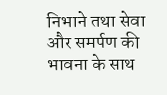निभाने तथा सेवा और समर्पण की भावना के साथ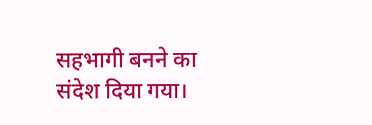सहभागी बनने का संदेश दिया गया।